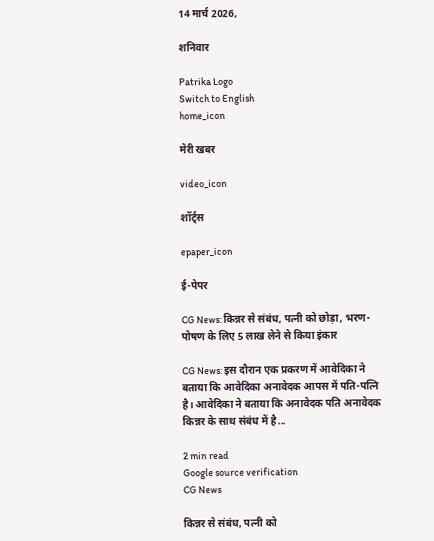14 मार्च 2026,

शनिवार

Patrika Logo
Switch to English
home_icon

मेरी खबर

video_icon

शॉर्ट्स

epaper_icon

ई-पेपर

CG News: किन्नर से संबंध, पत्नी को छोड़ा, भरण-पोषण के लिए 5 लाख लेने से किया इंकार

CG News: इस दौरान एक प्रकरण में आवेदिका ने बताया कि आवेदिका अनावेदक आपस में पति-पत्नि है। आवेदिका ने बताया कि अनावेदक पति अनावेदक किन्नर के साथ संबंध में है...

2 min read
Google source verification
CG News

किन्नर से संबंध, पत्नी को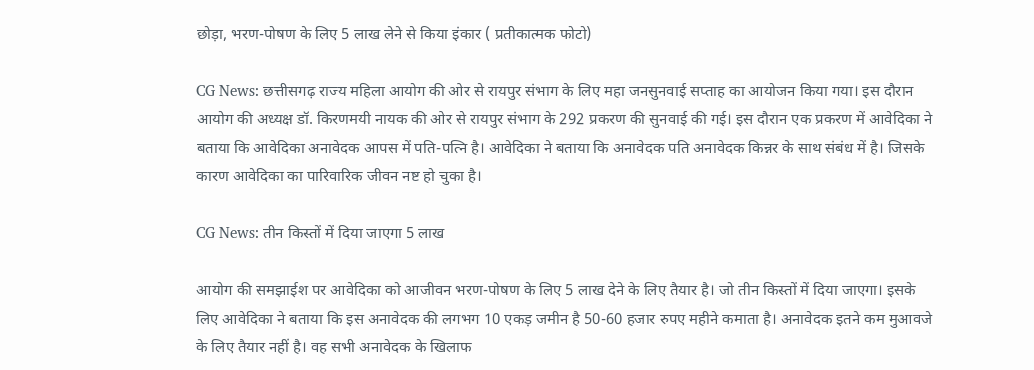छोड़ा, भरण-पोषण के लिए 5 लाख लेने से किया इंकार ( प्रतीकात्मक फोटो)

CG News: छत्तीसगढ़ राज्य महिला आयोग की ओर से रायपुर संभाग के लिए महा जनसुनवाई सप्ताह का आयोजन किया गया। इस दौरान आयोग की अध्यक्ष डॉ. किरणमयी नायक की ओर से रायपुर संभाग के 292 प्रकरण की सुनवाई की गई। इस दौरान एक प्रकरण में आवेदिका ने बताया कि आवेदिका अनावेदक आपस में पति-पत्नि है। आवेदिका ने बताया कि अनावेदक पति अनावेदक किन्नर के साथ संबंध में है। जिसके कारण आवेदिका का पारिवारिक जीवन नष्ट हो चुका है।

CG News: तीन किस्तों में दिया जाएगा 5 लाख

आयोग की समझाईश पर आवेदिका को आजीवन भरण-पोषण के लिए 5 लाख देने के लिए तैयार है। जो तीन किस्तों में दिया जाएगा। इसके लिए आवेदिका ने बताया कि इस अनावेदक की लगभग 10 एकड़ जमीन है 50-60 हजार रुपए महीने कमाता है। अनावेदक इतने कम मुआवजे के लिए तैयार नहीं है। वह सभी अनावेदक के खिलाफ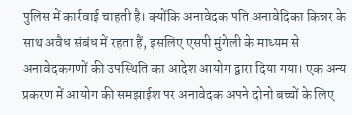पुलिस में कार्रवाई चाहती है। क्योंकि अनावेदक पति अनावेदिका किन्नर के साथ अवैध संबंध में रहता हैं, इसलिए एसपी मुंगेली के माध्यम से अनावेदकगणों की उपस्थिति का आदेश आयोग द्वारा दिया गया। एक अन्य प्रकरण में आयोग की समझाईश पर अनावेदक अपने दोनो बच्चों के लिए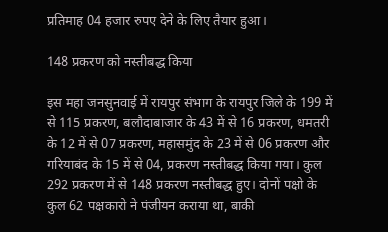प्रतिमाह 04 हजार रुपए देने के लिए तैयार हुआ।

148 प्रकरण को नस्तीबद्ध किया

इस महा जनसुनवाई में रायपुर संभाग के रायपुर जिले के 199 में से 115 प्रकरण, बलौदाबाजार के 43 में से 16 प्रकरण, धमतरी के 12 में से 07 प्रकरण, महासमुंद के 23 में से 06 प्रकरण और गरियाबंद के 15 में से 04, प्रकरण नस्तीबद्ध किया गया। कुल 292 प्रकरण में से 148 प्रकरण नस्तीबद्ध हुए। दोनों पक्षो के कुल 62 पक्षकारो ने पंजीयन कराया था, बाकी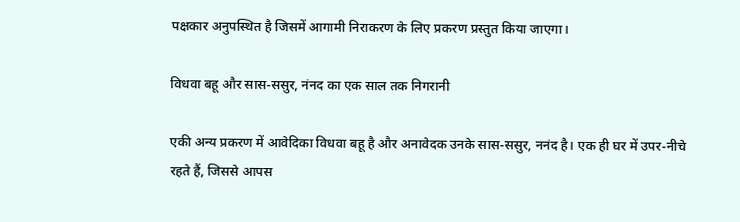पक्षकार अनुपस्थित है जिसमें आगामी निराकरण के लिए प्रकरण प्रस्तुत किया जाएगा।

विधवा बहू और सास-ससुर, नंनद का एक साल तक निगरानी

एकी अन्य प्रकरण में आवेदिका विधवा बहू है और अनावेदक उनके सास-ससुर, ननंद है। एक ही घर में उपर-नीचे रहते हैं, जिससे आपस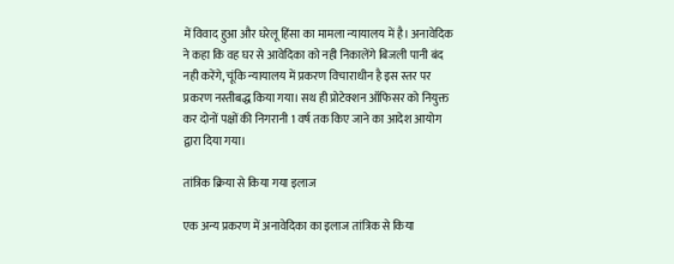में विवाद हुआ और घरेलू हिंसा का मामला न्यायालय में है। अनावेदिक ने कहा कि वह घर से आवेदिका को नही निकालेंगे बिजली पानी बंद नही करेंगे, चूंकि न्यायालय में प्रकरण विचाराधीन है इस स्तर पर प्रकरण नस्तीबद्ध किया गया। सथ ही प्रोटेक्शन ऑफिसर को नियुक्त कर दोनों पक्षों की निगरानी 1 वर्ष तक किए जाने का आदेश आयोग द्वारा दिया गया।

तांत्रिक क्रिया से किया गया इलाज

एक अन्य प्रकरण में अनावेदिका का इलाज तांत्रिक से किया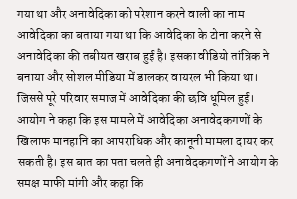गया था और अनावेदिका को परेशान करने वाली का नाम आवेदिका का बताया गया था कि आवेदिका के टोना करने से अनावेदिका की तबीयत खराब हुई है। इसका वीडियो तांत्रिक ने बनाया और सोशल मीडिया में डालकर वायरल भी किया था। जिससे पूरे परिवार समाज में आवेदिका की छवि धूमिल हुई। आयोग ने कहा कि इस मामले में आवेदिका अनावेदकगणों के खिलाफ मानहानि का आपराधिक और कानूनी मामला दायर कर सकती है। इस बात का पता चलते ही अनावेदकगणों ने आयोग के समक्ष माफी मांगी और कहा कि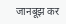जानबूझ कर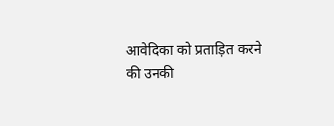आवेदिका को प्रताड़ित करने की उनकी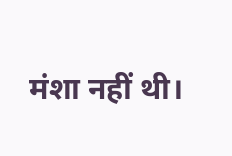मंशा नहीं थी।